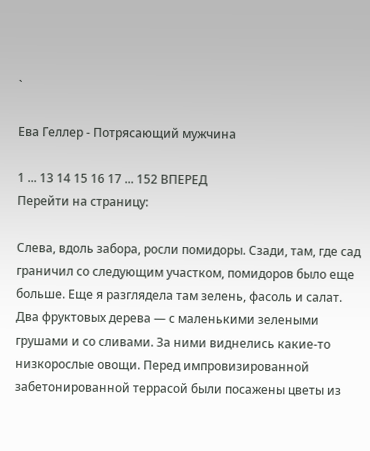`

Ева Геллер - Потрясающий мужчина

1 ... 13 14 15 16 17 ... 152 ВПЕРЕД
Перейти на страницу:

Слева, вдоль забора, росли помидоры. Сзади, там, где сад граничил со следующим участком, помидоров было еще больше. Еще я разглядела там зелень, фасоль и салат. Два фруктовых дерева — с маленькими зелеными грушами и со сливами. За ними виднелись какие-то низкорослые овощи. Перед импровизированной забетонированной террасой были посажены цветы из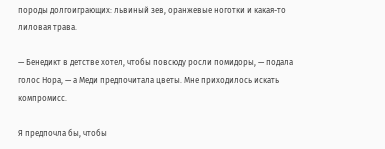породы долгоиграющих: львиный зев, оранжевые ноготки и какая-то лиловая трава.

— Бенедикт в детстве хотел, чтобы повсюду росли помидоры, — подала голос Нора, — а Меди предпочитала цветы. Мне приходилось искать компромисс.

Я предпочла бы, чтобы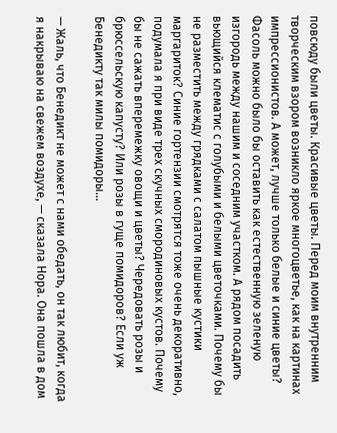повсюду были цветы. Красивые цветы. Перед моим внутренним творческим взором возникло яркое многоцветье, как на картинах импрессионистов. А может, лучше только белые и синие цветы? Фасоль можно было бы оставить как естественную зеленую изгородь между нашим и соседним участком. А рядом посадить вьющийся клематис с голубыми и белыми цветочками. Почему бы не разместить между грядками с салатом пышные кустики маргариток? Синие гортензии смотрятся тоже очень декоративно, подумала я при виде трех скучных смородиновых кустов. Почему бы не сажать вперемежку овощи и цветы? Чередовать розы и брюссельскую капусту? Или розы в гуще помидоров? Если уж Бенедикту так милы помидоры…

— Жаль, что Бенедикт не может с нами обедать, он так любит, когда я накрываю на свежем воздухе, — сказала Нора. Она пошла в дом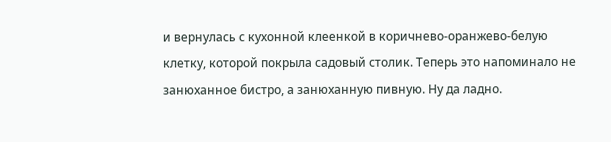и вернулась с кухонной клеенкой в коричнево-оранжево-белую клетку, которой покрыла садовый столик. Теперь это напоминало не занюханное бистро, а занюханную пивную. Ну да ладно.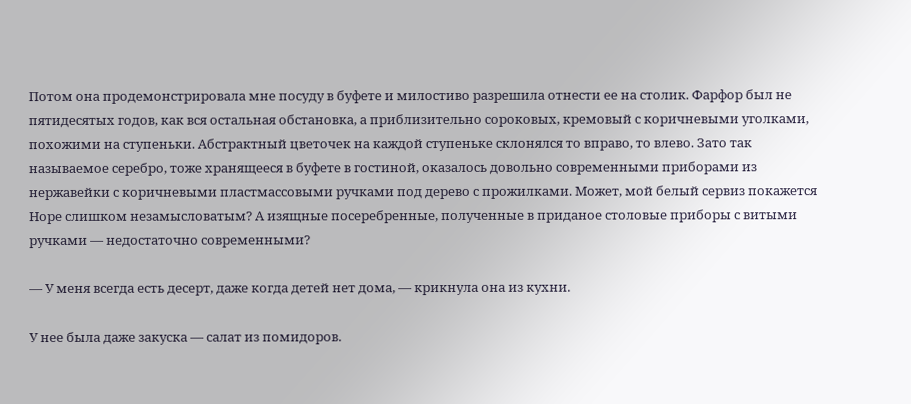Потом она продемонстрировала мне посуду в буфете и милостиво разрешила отнести ее на столик. Фарфор был не пятидесятых годов, как вся остальная обстановка, а приблизительно сороковых, кремовый с коричневыми уголками, похожими на ступеньки. Абстрактный цветочек на каждой ступеньке склонялся то вправо, то влево. Зато так называемое серебро, тоже хранящееся в буфете в гостиной, оказалось довольно современными приборами из нержавейки с коричневыми пластмассовыми ручками под дерево с прожилками. Может, мой белый сервиз покажется Норе слишком незамысловатым? А изящные посеребренные, полученные в приданое столовые приборы с витыми ручками — недостаточно современными?

— У меня всегда есть десерт, даже когда детей нет дома, — крикнула она из кухни.

У нее была даже закуска — салат из помидоров.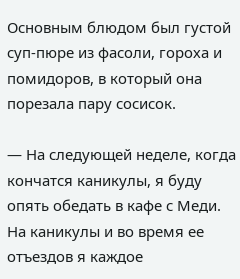Основным блюдом был густой суп-пюре из фасоли, гороха и помидоров, в который она порезала пару сосисок.

— На следующей неделе, когда кончатся каникулы, я буду опять обедать в кафе с Меди. На каникулы и во время ее отъездов я каждое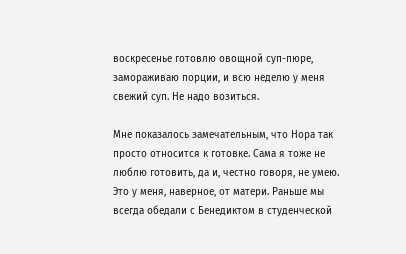воскресенье готовлю овощной суп-пюре, замораживаю порции, и всю неделю у меня свежий суп. Не надо возиться.

Мне показалось замечательным, что Нора так просто относится к готовке. Сама я тоже не люблю готовить, да и, честно говоря, не умею. Это у меня, наверное, от матери. Раньше мы всегда обедали с Бенедиктом в студенческой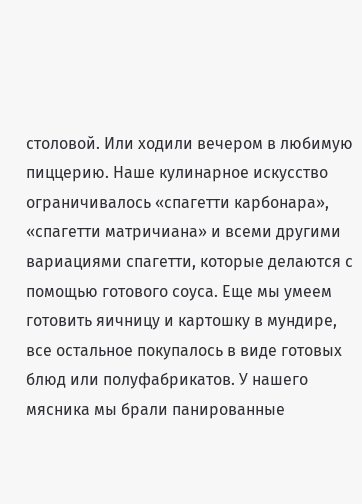столовой. Или ходили вечером в любимую пиццерию. Наше кулинарное искусство ограничивалось «спагетти карбонара», «спагетти матричиана» и всеми другими вариациями спагетти, которые делаются с помощью готового соуса. Еще мы умеем готовить яичницу и картошку в мундире, все остальное покупалось в виде готовых блюд или полуфабрикатов. У нашего мясника мы брали панированные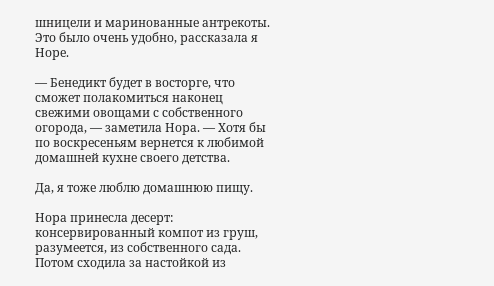шницели и маринованные антрекоты. Это было очень удобно, рассказала я Норе.

— Бенедикт будет в восторге, что сможет полакомиться наконец свежими овощами с собственного огорода, — заметила Нора. — Хотя бы по воскресеньям вернется к любимой домашней кухне своего детства.

Да, я тоже люблю домашнюю пищу.

Нора принесла десерт: консервированный компот из груш, разумеется, из собственного сада. Потом сходила за настойкой из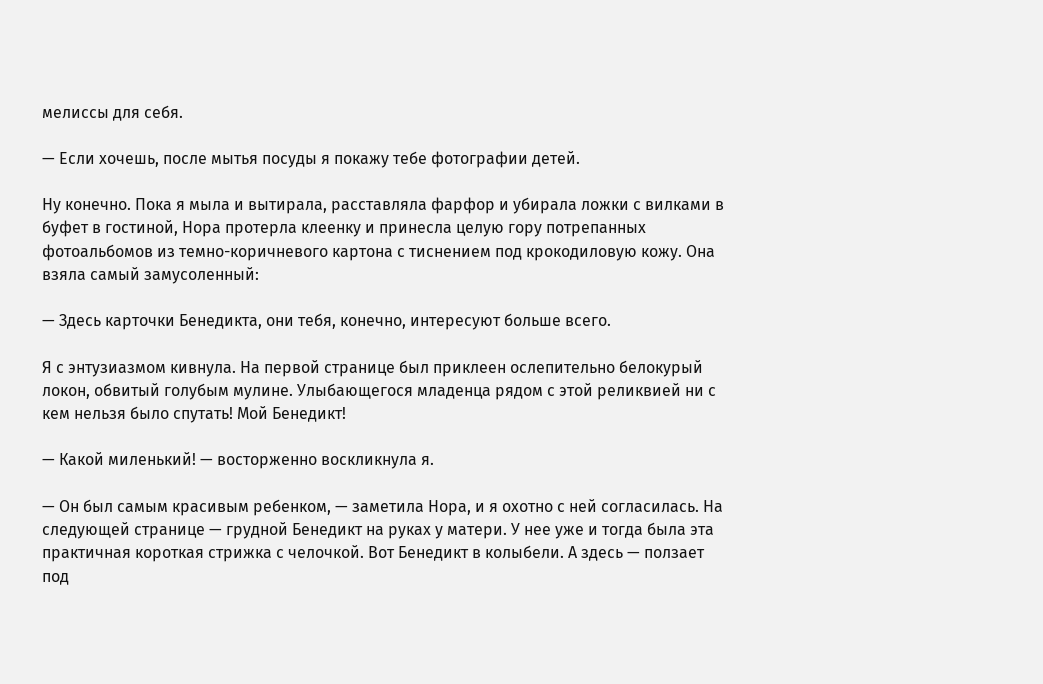мелиссы для себя.

— Если хочешь, после мытья посуды я покажу тебе фотографии детей.

Ну конечно. Пока я мыла и вытирала, расставляла фарфор и убирала ложки с вилками в буфет в гостиной, Нора протерла клеенку и принесла целую гору потрепанных фотоальбомов из темно-коричневого картона с тиснением под крокодиловую кожу. Она взяла самый замусоленный:

— Здесь карточки Бенедикта, они тебя, конечно, интересуют больше всего.

Я с энтузиазмом кивнула. На первой странице был приклеен ослепительно белокурый локон, обвитый голубым мулине. Улыбающегося младенца рядом с этой реликвией ни с кем нельзя было спутать! Мой Бенедикт!

— Какой миленький! — восторженно воскликнула я.

— Он был самым красивым ребенком, — заметила Нора, и я охотно с ней согласилась. На следующей странице — грудной Бенедикт на руках у матери. У нее уже и тогда была эта практичная короткая стрижка с челочкой. Вот Бенедикт в колыбели. А здесь — ползает под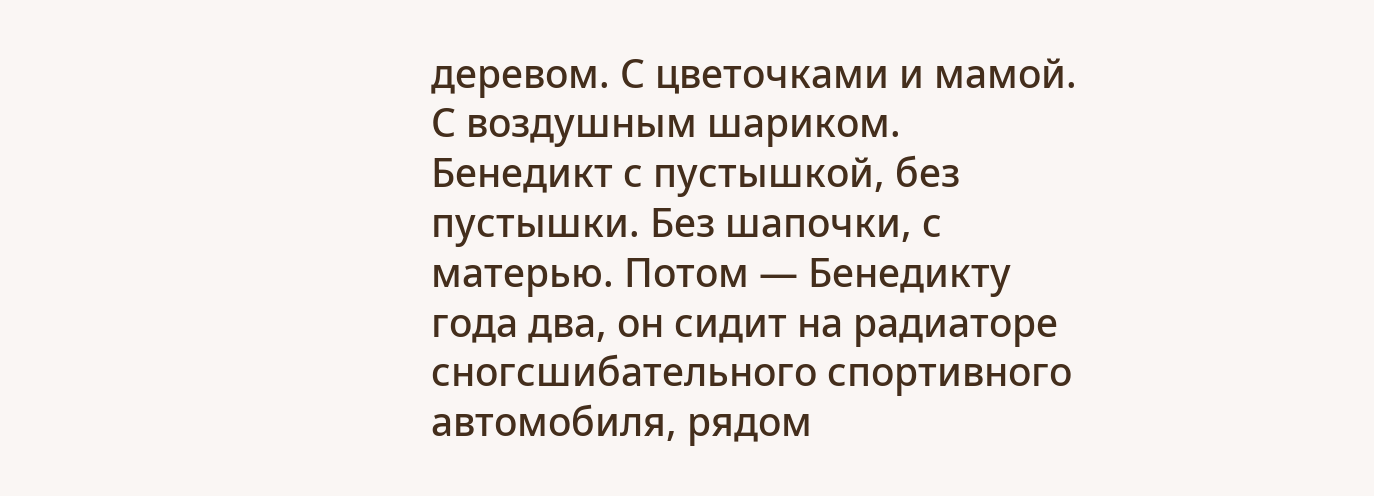деревом. С цветочками и мамой. С воздушным шариком. Бенедикт с пустышкой, без пустышки. Без шапочки, с матерью. Потом — Бенедикту года два, он сидит на радиаторе сногсшибательного спортивного автомобиля, рядом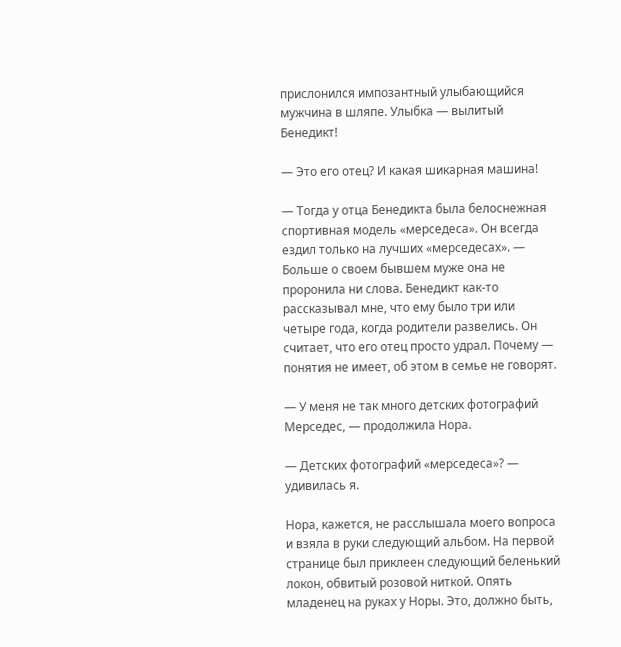прислонился импозантный улыбающийся мужчина в шляпе. Улыбка — вылитый Бенедикт!

— Это его отец? И какая шикарная машина!

— Тогда у отца Бенедикта была белоснежная спортивная модель «мерседеса». Он всегда ездил только на лучших «мерседесах». — Больше о своем бывшем муже она не проронила ни слова. Бенедикт как-то рассказывал мне, что ему было три или четыре года, когда родители развелись. Он считает, что его отец просто удрал. Почему — понятия не имеет, об этом в семье не говорят.

— У меня не так много детских фотографий Мерседес, — продолжила Нора.

— Детских фотографий «мерседеса»? — удивилась я.

Нора, кажется, не расслышала моего вопроса и взяла в руки следующий альбом. На первой странице был приклеен следующий беленький локон, обвитый розовой ниткой. Опять младенец на руках у Норы. Это, должно быть,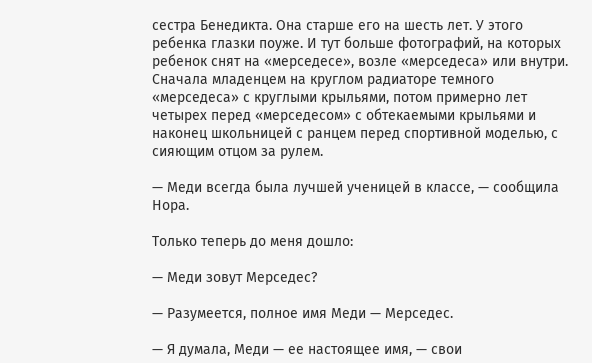сестра Бенедикта. Она старше его на шесть лет. У этого ребенка глазки поуже. И тут больше фотографий, на которых ребенок снят на «мерседесе», возле «мерседеса» или внутри. Сначала младенцем на круглом радиаторе темного «мерседеса» с круглыми крыльями, потом примерно лет четырех перед «мерседесом» с обтекаемыми крыльями и наконец школьницей с ранцем перед спортивной моделью, с сияющим отцом за рулем.

— Меди всегда была лучшей ученицей в классе, — сообщила Нора.

Только теперь до меня дошло:

— Меди зовут Мерседес?

— Разумеется, полное имя Меди — Мерседес.

— Я думала, Меди — ее настоящее имя, — свои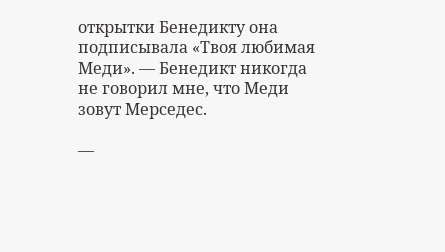открытки Бенедикту она подписывала «Твоя любимая Меди». — Бенедикт никогда не говорил мне, что Меди зовут Мерседес.

—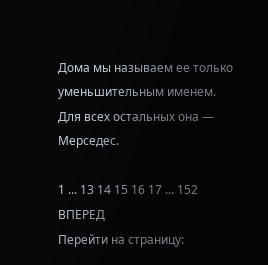Дома мы называем ее только уменьшительным именем. Для всех остальных она — Мерседес.

1 ... 13 14 15 16 17 ... 152 ВПЕРЕД
Перейти на страницу: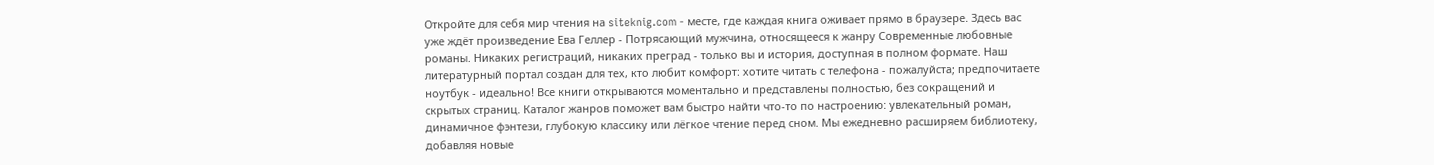Откройте для себя мир чтения на siteknig.com - месте, где каждая книга оживает прямо в браузере. Здесь вас уже ждёт произведение Ева Геллер - Потрясающий мужчина, относящееся к жанру Современные любовные романы. Никаких регистраций, никаких преград - только вы и история, доступная в полном формате. Наш литературный портал создан для тех, кто любит комфорт: хотите читать с телефона - пожалуйста; предпочитаете ноутбук - идеально! Все книги открываются моментально и представлены полностью, без сокращений и скрытых страниц. Каталог жанров поможет вам быстро найти что-то по настроению: увлекательный роман, динамичное фэнтези, глубокую классику или лёгкое чтение перед сном. Мы ежедневно расширяем библиотеку, добавляя новые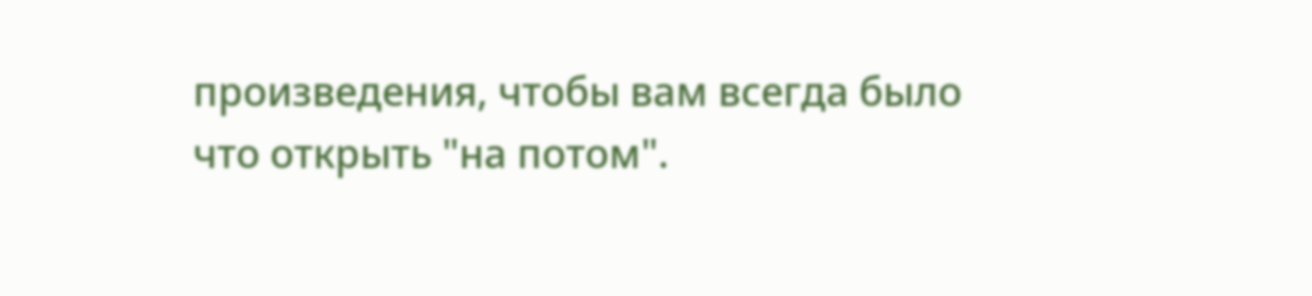произведения, чтобы вам всегда было что открыть "на потом".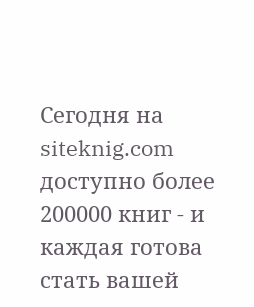Сегодня на siteknig.com доступно более 200000 книг - и каждая готова стать вашей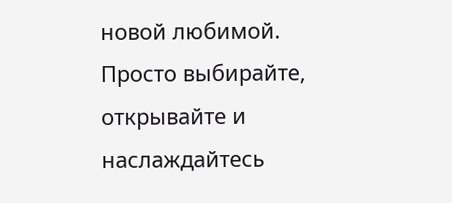новой любимой. Просто выбирайте, открывайте и наслаждайтесь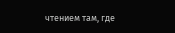чтением там, где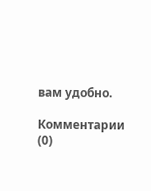вам удобно.

Комментарии (0)